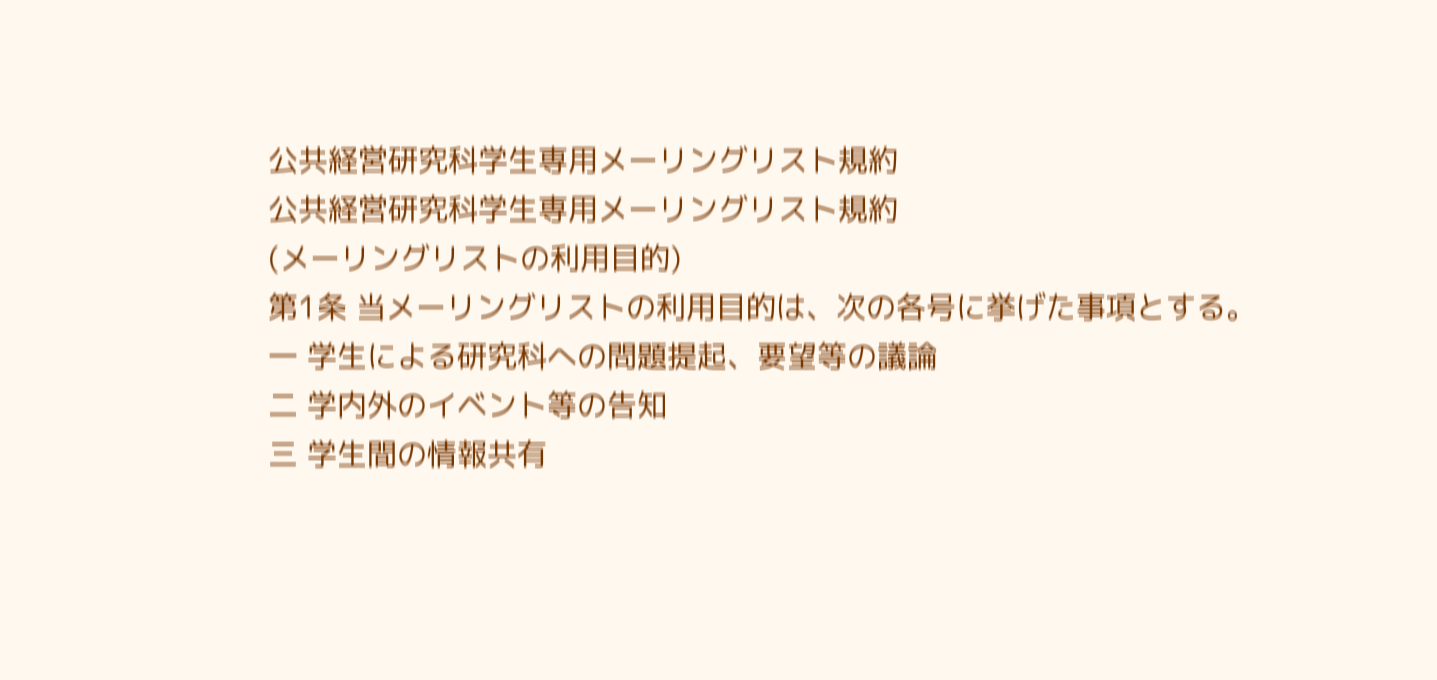公共経営研究科学生専用メーリングリスト規約
公共経営研究科学生専用メーリングリスト規約
(メーリングリストの利用目的)
第1条 当メーリングリストの利用目的は、次の各号に挙げた事項とする。
一 学生による研究科への問題提起、要望等の議論
二 学内外のイベント等の告知
三 学生間の情報共有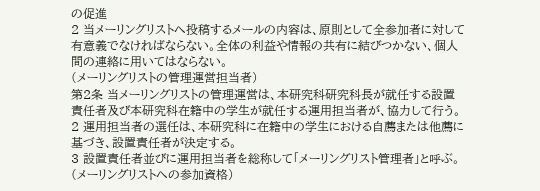の促進
2 当メーリングリストへ投稿するメールの内容は、原則として全参加者に対して有意義でなければならない。全体の利益や情報の共有に結びつかない、個人間の連絡に用いてはならない。
(メーリングリストの管理運営担当者)
第2条 当メーリングリストの管理運営は、本研究科研究科長が就任する設置責任者及び本研究科在籍中の学生が就任する運用担当者が、協力して行う。
2 運用担当者の選任は、本研究科に在籍中の学生における自薦または他薦に基づき、設置責任者が決定する。
3 設置責任者並びに運用担当者を総称して「メーリングリスト管理者」と呼ぶ。
(メーリングリストへの参加資格)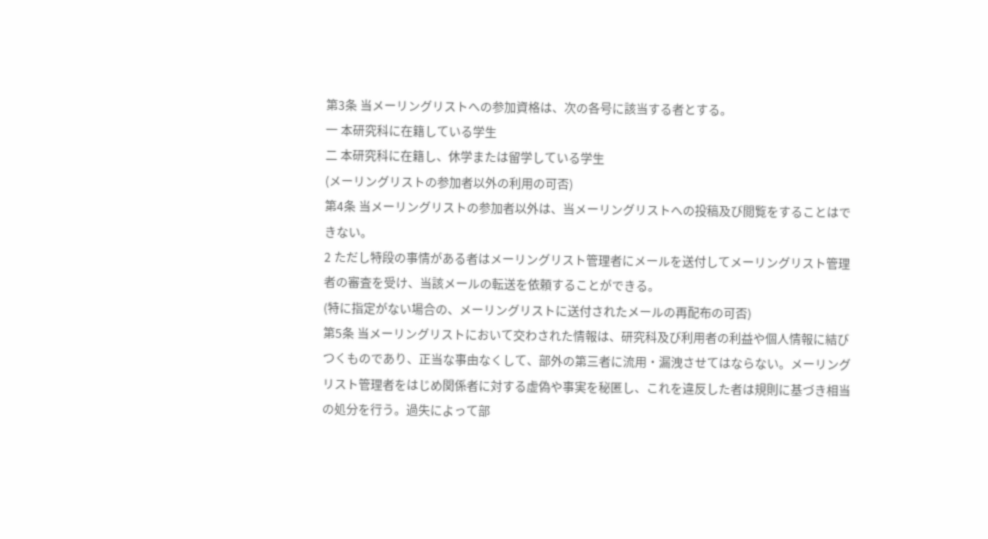第3条 当メーリングリストへの参加資格は、次の各号に該当する者とする。
一 本研究科に在籍している学生
二 本研究科に在籍し、休学または留学している学生
(メーリングリストの参加者以外の利用の可否)
第4条 当メーリングリストの参加者以外は、当メーリングリストへの投稿及び閲覧をすることはできない。
2 ただし特段の事情がある者はメーリングリスト管理者にメールを送付してメーリングリスト管理者の審査を受け、当該メールの転送を依頼することができる。
(特に指定がない場合の、メーリングリストに送付されたメールの再配布の可否)
第5条 当メーリングリストにおいて交わされた情報は、研究科及び利用者の利益や個人情報に結びつくものであり、正当な事由なくして、部外の第三者に流用・漏洩させてはならない。メーリングリスト管理者をはじめ関係者に対する虚偽や事実を秘匿し、これを違反した者は規則に基づき相当の処分を行う。過失によって部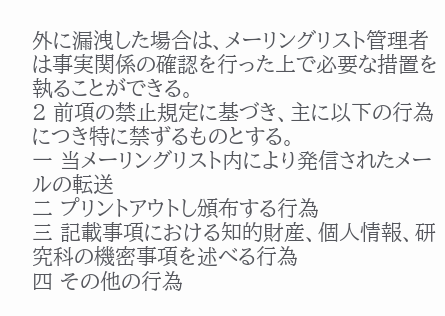外に漏洩した場合は、メーリングリスト管理者は事実関係の確認を行った上で必要な措置を執ることができる。
2 前項の禁止規定に基づき、主に以下の行為につき特に禁ずるものとする。
一 当メーリングリスト内により発信されたメールの転送
二 プリントアウトし頒布する行為
三 記載事項における知的財産、個人情報、研究科の機密事項を述べる行為
四 その他の行為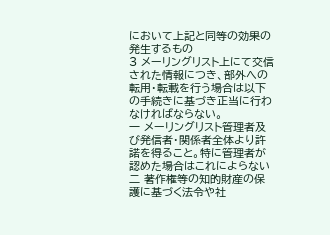において上記と同等の効果の発生するもの
3 メーリングリスト上にて交信された情報につき、部外への転用・転載を行う場合は以下の手続きに基づき正当に行わなければならない。
一 メーリングリスト管理者及び発信者・関係者全体より許諾を得ること。特に管理者が認めた場合はこれによらない
二 著作権等の知的財産の保護に基づく法令や社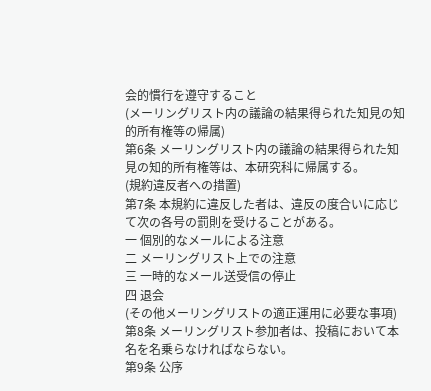会的慣行を遵守すること
(メーリングリスト内の議論の結果得られた知見の知的所有権等の帰属)
第6条 メーリングリスト内の議論の結果得られた知見の知的所有権等は、本研究科に帰属する。
(規約違反者への措置)
第7条 本規約に違反した者は、違反の度合いに応じて次の各号の罰則を受けることがある。
一 個別的なメールによる注意
二 メーリングリスト上での注意
三 一時的なメール送受信の停止
四 退会
(その他メーリングリストの適正運用に必要な事項)
第8条 メーリングリスト参加者は、投稿において本名を名乗らなければならない。
第9条 公序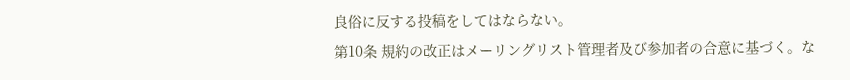良俗に反する投稿をしてはならない。
第10条 規約の改正はメーリングリスト管理者及び参加者の合意に基づく。な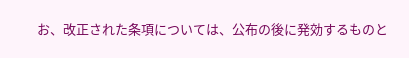お、改正された条項については、公布の後に発効するものと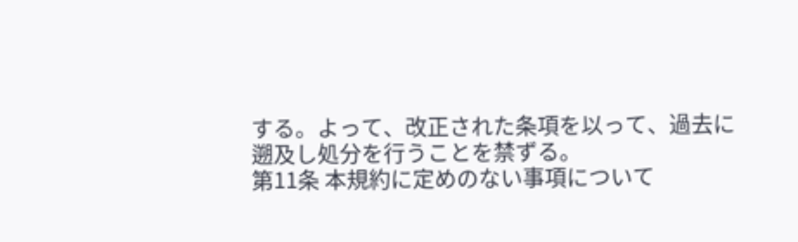する。よって、改正された条項を以って、過去に遡及し処分を行うことを禁ずる。
第11条 本規約に定めのない事項について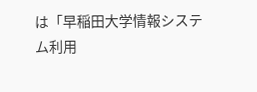は「早稲田大学情報システム利用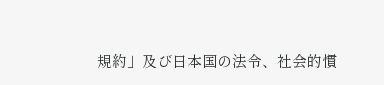規約」及び日本国の法令、社会的慣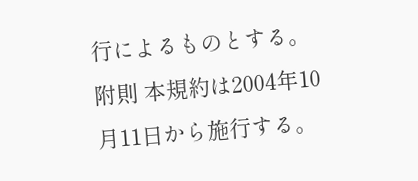行によるものとする。
附則 本規約は2004年10月11日から施行する。